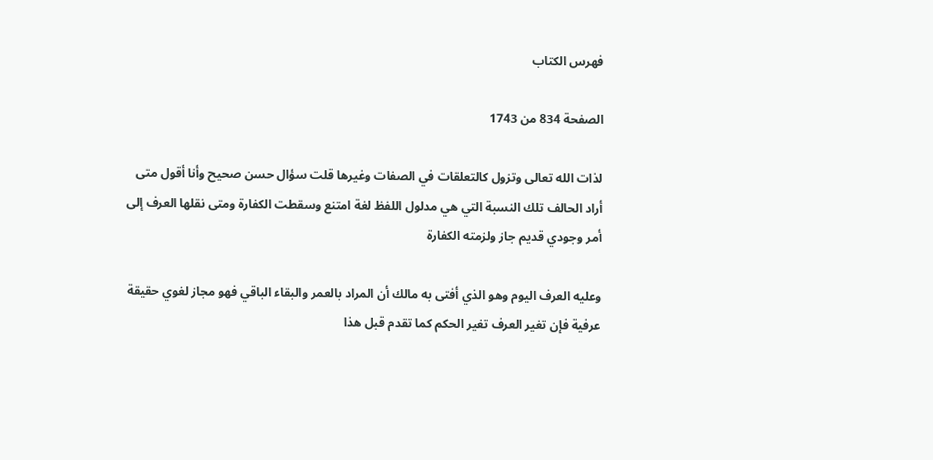فهرس الكتاب

الصفحة 834 من 1743

لذات الله تعالى وتزول كالتعلقات في الصفات وغيرها قلت سؤال حسن صحيح وأنا أقول متى أراد الحالف تلك النسبة التي هي مدلول اللفظ لغة امتنع وسقطت الكفارة ومتى نقلها العرف إلى أمر وجودي قديم جاز ولزمته الكفارة

وعليه العرف اليوم وهو الذي أفتى به مالك أن المراد بالعمر والبقاء الباقي فهو مجاز لغوي حقيقة عرفية فإن تغير العرف تغير الحكم كما تقدم قبل هذا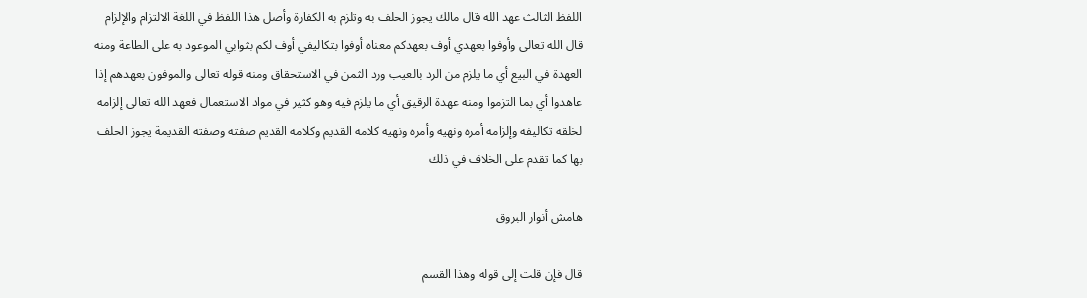اللفظ الثالث عهد الله قال مالك يجوز الحلف به وتلزم به الكفارة وأصل هذا اللفظ في اللغة الالتزام والإلزام قال الله تعالى وأوفوا بعهدي أوف بعهدكم معناه أوفوا بتكاليفي أوف لكم بثوابي الموعود به على الطاعة ومنه العهدة في البيع أي ما يلزم من الرد بالعيب ورد الثمن في الاستحقاق ومنه قوله تعالى والموفون بعهدهم إذا عاهدوا أي بما التزموا ومنه عهدة الرقيق أي ما يلزم فيه وهو كثير في مواد الاستعمال فعهد الله تعالى إلزامه لخلقه تكاليفه وإلزامه أمره ونهيه وأمره ونهيه كلامه القديم وكلامه القديم صفته وصفته القديمة يجوز الحلف بها كما تقدم على الخلاف في ذلك

هامش أنوار البروق

قال فإن قلت إلى قوله وهذا القسم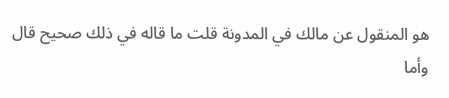هو المنقول عن مالك في المدونة قلت ما قاله في ذلك صحيح قال وأما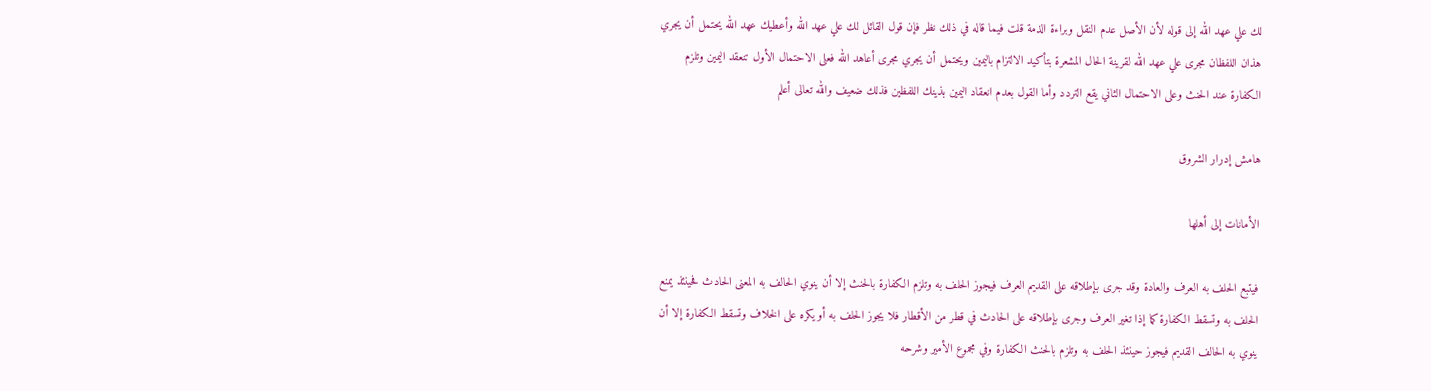لك علي عهد الله إلى قوله لأن الأصل عدم النقل وبراءة الذمة قلت فيما قاله في ذلك نظر فإن قول القائل لك علي عهد الله وأعطيك عهد الله يحتمل أن يجري هذان اللفظان مجرى علي عهد الله لقرينة الحال المشعرة بتأكيد الالتزام باليمين ويحتمل أن يجري مجرى أعاهد الله فعلى الاحتمال الأول تنعقد اليمين وتلزم الكفارة عند الحنث وعلى الاحتمال الثاني يقع التردد وأما القول بعدم انعقاد اليمين بذينك اللفظين فذلك ضعيف والله تعالى أعلم

هامش إدرار الشروق

الأمانات إلى أهلها

فيتبع الحلف به العرف والعادة وقد جرى بإطلاقه على القديم العرف فيجوز الحلف به وتلزم الكفارة بالحنث إلا أن ينوي الحالف به المعنى الحادث فحينئذ يمنع الحلف به وتسقط الكفارة كما إذا تغير العرف وجرى بإطلاقه على الحادث في قطر من الأقطار فلا يجوز الحلف به أو يكره على الخلاف وتسقط الكفارة إلا أن ينوي به الحالف القديم فيجوز حينئذ الحلف به وتلزم بالحنث الكفارة وفي مجموع الأمير وشرحه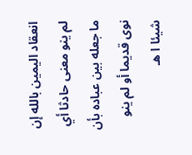انعقاد اليمين بالله إن لم ينو معنى حادثا أي ما جعله بين عباده بأن نوى قديما أو لم ينو شيئا ا هـ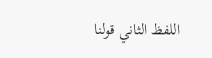اللفظ الثاني قولنا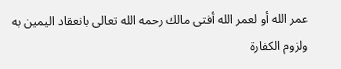عمر الله أو لعمر الله أفتى مالك رحمه الله تعالى بانعقاد اليمين به ولزوم الكفارة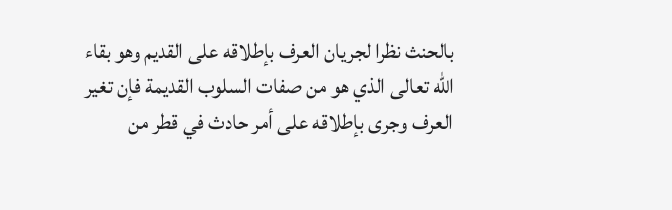بالحنث نظرا لجريان العرف بإطلاقه على القديم وهو بقاء الله تعالى الذي هو من صفات السلوب القديمة فإن تغير العرف وجرى بإطلاقه على أمر حادث في قطر من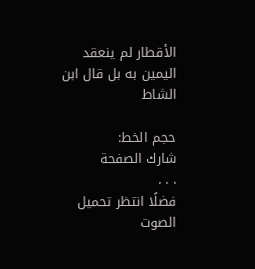الأقطار لم ينعقد اليمين به بل قال ابن الشاط

حجم الخط:
شارك الصفحة
. . .
فضلًا انتظر تحميل الصوت